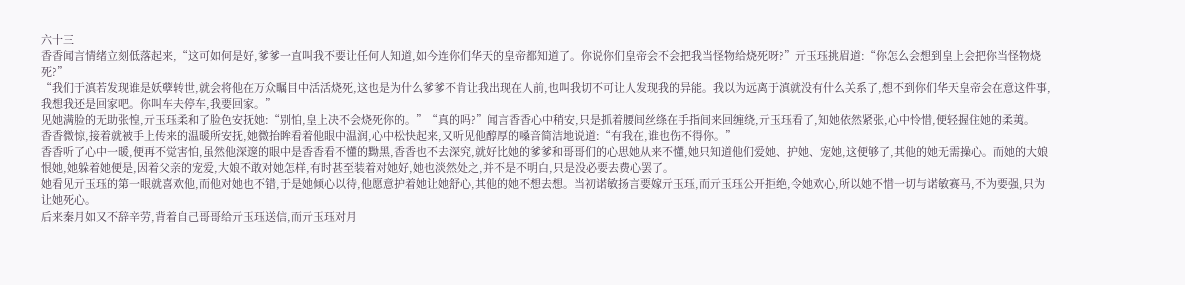六十三
香香闻言情绪立刻低落起来,“这可如何是好,爹爹一直叫我不要让任何人知道,如今连你们华天的皇帝都知道了。你说你们皇帝会不会把我当怪物给烧死呀?”亓玉珏挑眉道:“你怎么会想到皇上会把你当怪物烧死?”
“我们于滇若发现谁是妖孽转世,就会将他在万众瞩目中活活烧死,这也是为什么爹爹不肯让我出现在人前,也叫我切不可让人发现我的异能。我以为远离于滇就没有什么关系了,想不到你们华天皇帝会在意这件事,我想我还是回家吧。你叫车夫停车,我要回家。”
见她满脸的无助张惶,亓玉珏柔和了脸色安抚她:“别怕,皇上决不会烧死你的。”“真的吗?”闻言香香心中稍安,只是抓着腰间丝绦在手指间来回缠绕,亓玉珏看了,知她依然紧张,心中怜惜,便轻握住她的柔荑。
香香微惊,接着就被手上传来的温暖所安抚,她微抬眸看着他眼中温润,心中松快起来,又听见他醇厚的嗓音简洁地说道:“有我在,谁也伤不得你。”
香香听了心中一暖,便再不觉害怕,虽然他深邃的眼中是香香看不懂的黝黑,香香也不去深究,就好比她的爹爹和哥哥们的心思她从来不懂,她只知道他们爱她、护她、宠她,这便够了,其他的她无需操心。而她的大娘恨她,她躲着她便是,因着父亲的宠爱,大娘不敢对她怎样,有时甚至装着对她好,她也淡然处之,并不是不明白,只是没必要去费心罢了。
她看见亓玉珏的第一眼就喜欢他,而他对她也不错,于是她倾心以待,他愿意护着她让她舒心,其他的她不想去想。当初诺敏扬言要嫁亓玉珏,而亓玉珏公开拒绝,令她欢心,所以她不惜一切与诺敏赛马,不为要强,只为让她死心。
后来秦月如又不辞辛劳,背着自己哥哥给亓玉珏送信,而亓玉珏对月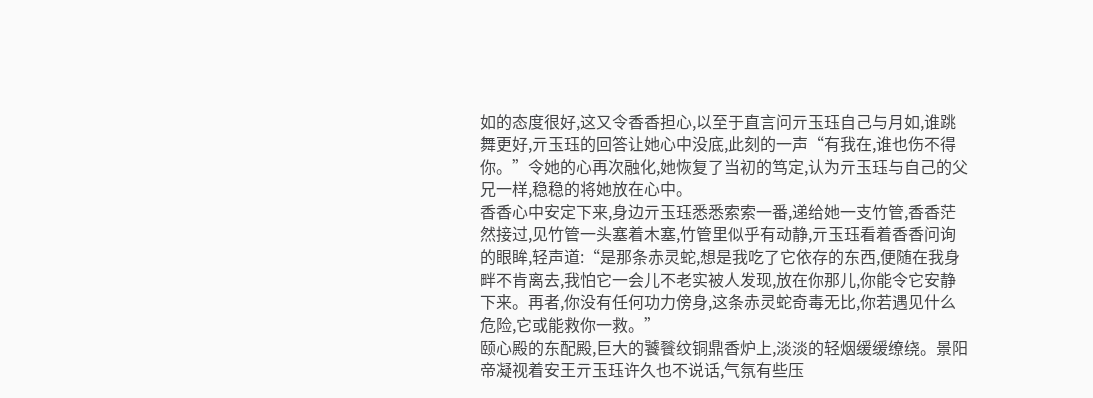如的态度很好,这又令香香担心,以至于直言问亓玉珏自己与月如,谁跳舞更好,亓玉珏的回答让她心中没底,此刻的一声“有我在,谁也伤不得你。”令她的心再次融化,她恢复了当初的笃定,认为亓玉珏与自己的父兄一样,稳稳的将她放在心中。
香香心中安定下来,身边亓玉珏悉悉索索一番,递给她一支竹管,香香茫然接过,见竹管一头塞着木塞,竹管里似乎有动静,亓玉珏看着香香问询的眼眸,轻声道:“是那条赤灵蛇,想是我吃了它依存的东西,便随在我身畔不肯离去,我怕它一会儿不老实被人发现,放在你那儿,你能令它安静下来。再者,你没有任何功力傍身,这条赤灵蛇奇毒无比,你若遇见什么危险,它或能救你一救。”
颐心殿的东配殿,巨大的饕餮纹铜鼎香炉上,淡淡的轻烟缓缓缭绕。景阳帝凝视着安王亓玉珏许久也不说话,气氛有些压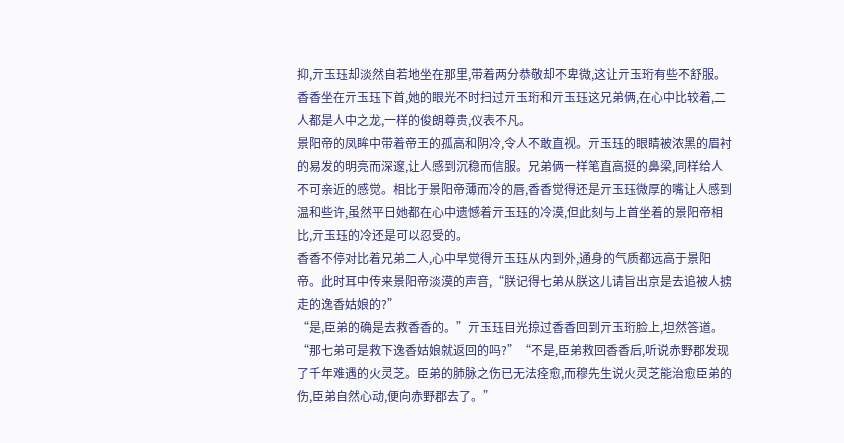抑,亓玉珏却淡然自若地坐在那里,带着两分恭敬却不卑微,这让亓玉珩有些不舒服。
香香坐在亓玉珏下首,她的眼光不时扫过亓玉珩和亓玉珏这兄弟俩,在心中比较着,二人都是人中之龙,一样的俊朗尊贵,仪表不凡。
景阳帝的凤眸中带着帝王的孤高和阴冷,令人不敢直视。亓玉珏的眼睛被浓黑的眉衬的易发的明亮而深邃,让人感到沉稳而信服。兄弟俩一样笔直高挺的鼻梁,同样给人不可亲近的感觉。相比于景阳帝薄而冷的唇,香香觉得还是亓玉珏微厚的嘴让人感到温和些许,虽然平日她都在心中遗憾着亓玉珏的冷漠,但此刻与上首坐着的景阳帝相比,亓玉珏的冷还是可以忍受的。
香香不停对比着兄弟二人,心中早觉得亓玉珏从内到外,通身的气质都远高于景阳帝。此时耳中传来景阳帝淡漠的声音,“朕记得七弟从朕这儿请旨出京是去追被人掳走的逸香姑娘的?”
“是,臣弟的确是去救香香的。”亓玉珏目光掠过香香回到亓玉珩脸上,坦然答道。“那七弟可是救下逸香姑娘就返回的吗?”“不是,臣弟救回香香后,听说赤野郡发现了千年难遇的火灵芝。臣弟的肺脉之伤已无法痊愈,而穆先生说火灵芝能治愈臣弟的伤,臣弟自然心动,便向赤野郡去了。”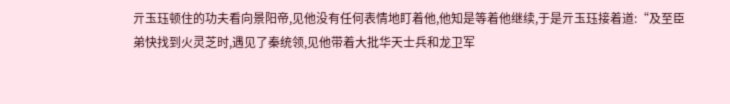亓玉珏顿住的功夫看向景阳帝,见他没有任何表情地盯着他,他知是等着他继续,于是亓玉珏接着道:“及至臣弟快找到火灵芝时,遇见了秦统领,见他带着大批华天士兵和龙卫军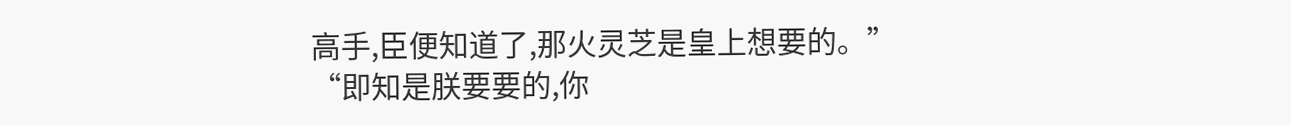高手,臣便知道了,那火灵芝是皇上想要的。”
“即知是朕要要的,你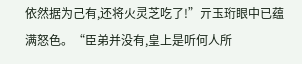依然据为己有,还将火灵芝吃了!”亓玉珩眼中已蕴满怒色。“臣弟并没有,皇上是听何人所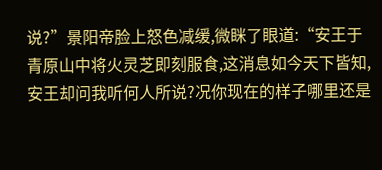说?”景阳帝脸上怒色减缓,微眯了眼道:“安王于青原山中将火灵芝即刻服食,这消息如今天下皆知,安王却问我听何人所说?况你现在的样子哪里还是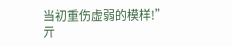当初重伤虚弱的模样!”
亓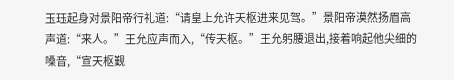玉珏起身对景阳帝行礼道:“请皇上允许天枢进来见驾。”景阳帝漠然扬眉高声道:“来人。”王允应声而入,“传天枢。”王允躬腰退出,接着响起他尖细的嗓音,“宣天枢觐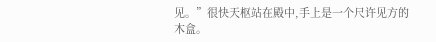见。”很快天枢站在殿中,手上是一个尺许见方的木盒。